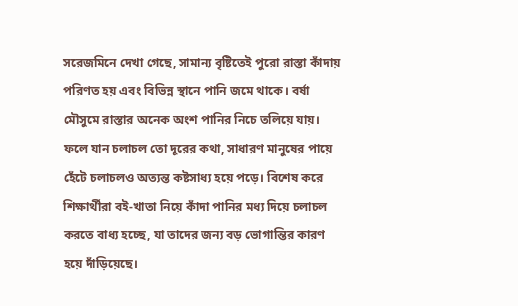সরেজমিনে দেখা গেছে, সামান্য বৃষ্টিতেই পুরো রাস্তা কাঁদায় পরিণত হয় এবং বিভিন্ন স্থানে পানি জমে থাকে। বর্ষা মৌসুমে রাস্তার অনেক অংশ পানির নিচে তলিয়ে যায়। ফলে যান চলাচল তো দূরের কথা, সাধারণ মানুষের পায়ে হেঁটে চলাচলও অত্যন্ত কষ্টসাধ্য হয়ে পড়ে। বিশেষ করে শিক্ষার্থীরা বই-খাতা নিয়ে কাঁদা পানির মধ্য দিয়ে চলাচল করতে বাধ্য হচ্ছে, যা তাদের জন্য বড় ভোগান্তির কারণ হয়ে দাঁড়িয়েছে।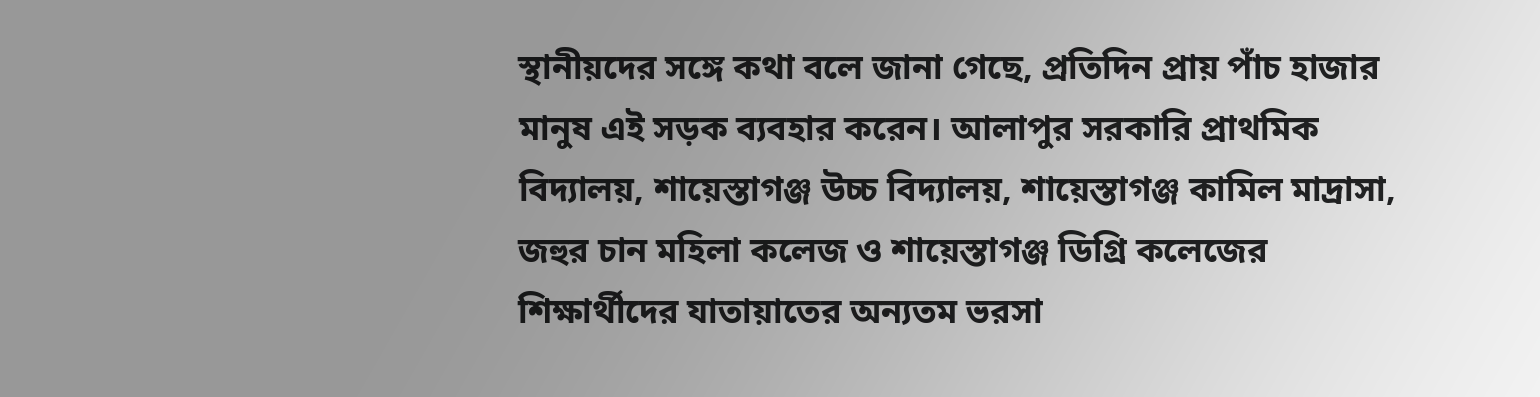স্থানীয়দের সঙ্গে কথা বলে জানা গেছে, প্রতিদিন প্রায় পাঁচ হাজার মানুষ এই সড়ক ব্যবহার করেন। আলাপুর সরকারি প্রাথমিক বিদ্যালয়, শায়েস্তাগঞ্জ উচ্চ বিদ্যালয়, শায়েস্তাগঞ্জ কামিল মাদ্রাসা, জহুর চান মহিলা কলেজ ও শায়েস্তাগঞ্জ ডিগ্রি কলেজের শিক্ষার্থীদের যাতায়াতের অন্যতম ভরসা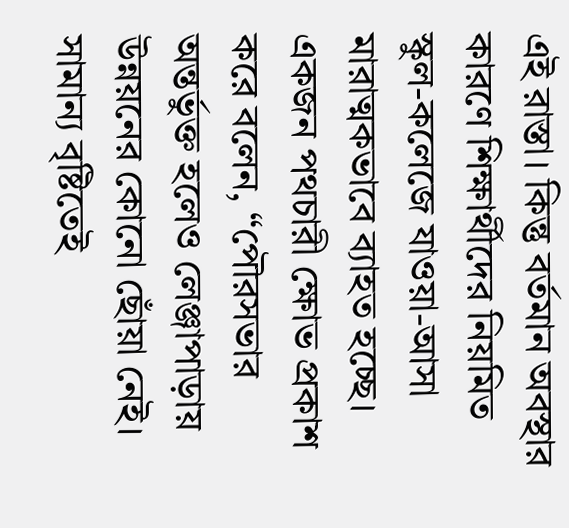এই রাস্তা। কিন্তু বর্তমান অবস্থার কারণে শিক্ষার্থীদের নিয়মিত স্কুল-কলেজে যাওয়া-আসা মারাত্মকভাবে ব্যাহত হচ্ছে।
একজন পথচারী ক্ষোভ প্রকাশ করে বলেন, “পৌরসভার অন্তর্ভুক্ত হলেও লেঞ্জাপাড়ায় উন্নয়নের কোনো ছোঁয়া নেই। সামান্য বৃষ্টিতেই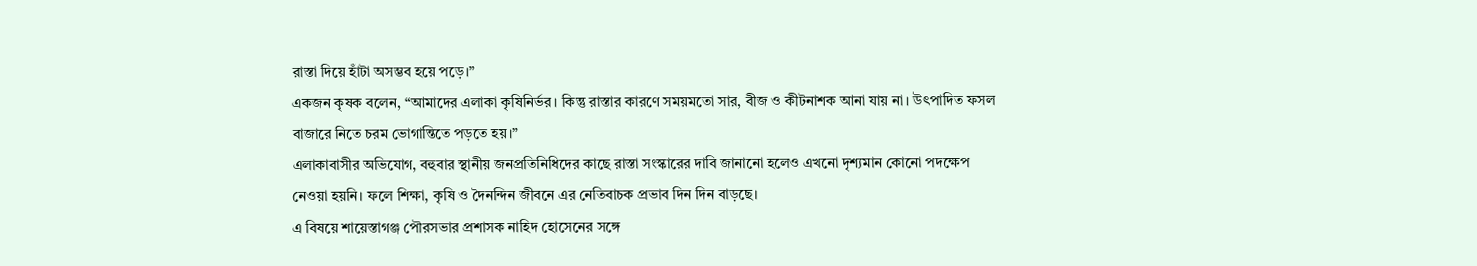রাস্তা দিয়ে হাঁটা অসম্ভব হয়ে পড়ে।”
একজন কৃষক বলেন, “আমাদের এলাকা কৃষিনির্ভর। কিন্তু রাস্তার কারণে সময়মতো সার, বীজ ও কীটনাশক আনা যায় না। উৎপাদিত ফসল বাজারে নিতে চরম ভোগান্তিতে পড়তে হয়।”
এলাকাবাসীর অভিযোগ, বহুবার স্থানীয় জনপ্রতিনিধিদের কাছে রাস্তা সংস্কারের দাবি জানানো হলেও এখনো দৃশ্যমান কোনো পদক্ষেপ নেওয়া হয়নি। ফলে শিক্ষা, কৃষি ও দৈনন্দিন জীবনে এর নেতিবাচক প্রভাব দিন দিন বাড়ছে।
এ বিষয়ে শায়েস্তাগঞ্জ পৌরসভার প্রশাসক নাহিদ হোসেনের সঙ্গে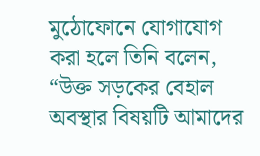মুঠোফোনে যোগাযোগ করা হলে তিনি বলেন,
“উক্ত সড়কের বেহাল অবস্থার বিষয়টি আমাদের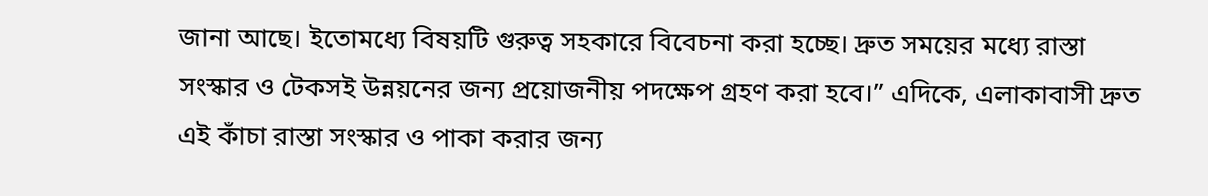জানা আছে। ইতোমধ্যে বিষয়টি গুরুত্ব সহকারে বিবেচনা করা হচ্ছে। দ্রুত সময়ের মধ্যে রাস্তা সংস্কার ও টেকসই উন্নয়নের জন্য প্রয়োজনীয় পদক্ষেপ গ্রহণ করা হবে।” এদিকে, এলাকাবাসী দ্রুত এই কাঁচা রাস্তা সংস্কার ও পাকা করার জন্য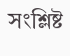সংশ্লিষ্ট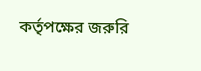কর্তৃপক্ষের জরুরি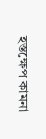হস্তক্ষেপ কামনা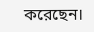করেছেন।